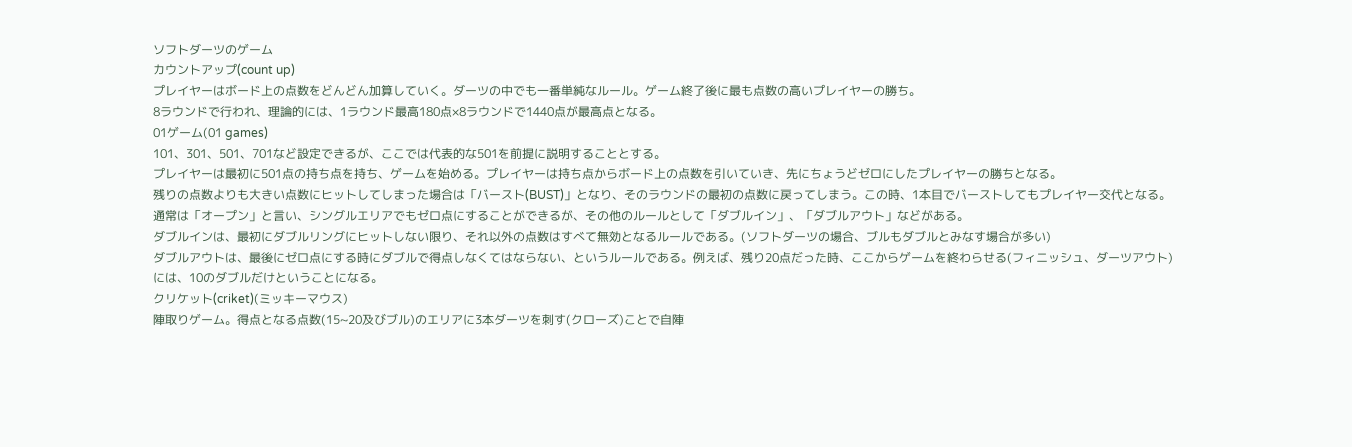ソフトダーツのゲーム
カウントアップ(count up)
プレイヤーはボード上の点数をどんどん加算していく。ダーツの中でも一番単純なルール。ゲーム終了後に最も点数の高いプレイヤーの勝ち。
8ラウンドで行われ、理論的には、1ラウンド最高180点×8ラウンドで1440点が最高点となる。
01ゲーム(01 games)
101、301、501、701など設定できるが、ここでは代表的な501を前提に説明することとする。
プレイヤーは最初に501点の持ち点を持ち、ゲームを始める。プレイヤーは持ち点からボード上の点数を引いていき、先にちょうどゼロにしたプレイヤーの勝ちとなる。
残りの点数よりも大きい点数にヒットしてしまった場合は「バースト(BUST)」となり、そのラウンドの最初の点数に戻ってしまう。この時、1本目でバーストしてもプレイヤー交代となる。
通常は「オープン」と言い、シングルエリアでもゼロ点にすることができるが、その他のルールとして「ダブルイン」、「ダブルアウト」などがある。
ダブルインは、最初にダブルリングにヒットしない限り、それ以外の点数はすべて無効となるルールである。(ソフトダーツの場合、ブルもダブルとみなす場合が多い)
ダブルアウトは、最後にゼロ点にする時にダブルで得点しなくてはならない、というルールである。例えば、残り20点だった時、ここからゲームを終わらせる(フィニッシュ、ダーツアウト)には、10のダブルだけということになる。
クリケット(criket)(ミッキーマウス)
陣取りゲーム。得点となる点数(15~20及びブル)のエリアに3本ダーツを刺す(クローズ)ことで自陣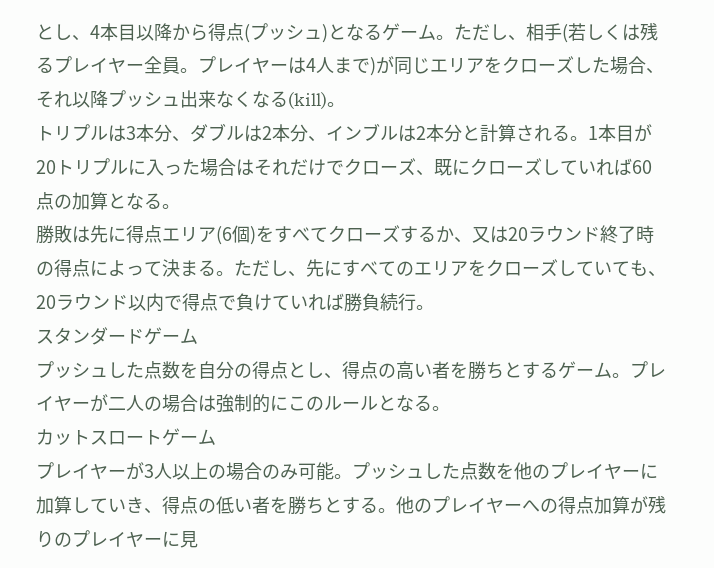とし、4本目以降から得点(プッシュ)となるゲーム。ただし、相手(若しくは残るプレイヤー全員。プレイヤーは4人まで)が同じエリアをクローズした場合、それ以降プッシュ出来なくなる(kill)。
トリプルは3本分、ダブルは2本分、インブルは2本分と計算される。1本目が20トリプルに入った場合はそれだけでクローズ、既にクローズしていれば60点の加算となる。
勝敗は先に得点エリア(6個)をすべてクローズするか、又は20ラウンド終了時の得点によって決まる。ただし、先にすべてのエリアをクローズしていても、20ラウンド以内で得点で負けていれば勝負続行。
スタンダードゲーム
プッシュした点数を自分の得点とし、得点の高い者を勝ちとするゲーム。プレイヤーが二人の場合は強制的にこのルールとなる。
カットスロートゲーム
プレイヤーが3人以上の場合のみ可能。プッシュした点数を他のプレイヤーに加算していき、得点の低い者を勝ちとする。他のプレイヤーへの得点加算が残りのプレイヤーに見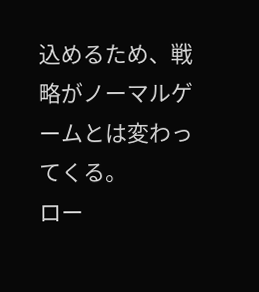込めるため、戦略がノーマルゲームとは変わってくる。
ロー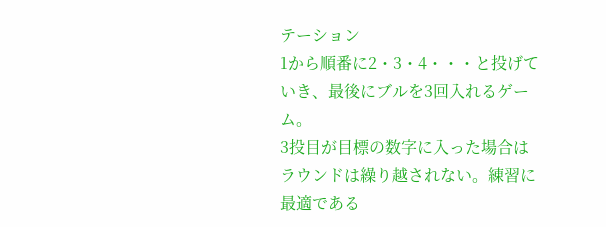テーション
1から順番に2・3・4・・・と投げていき、最後にブルを3回入れるゲーム。
3投目が目標の数字に入った場合はラウンドは繰り越されない。練習に最適である